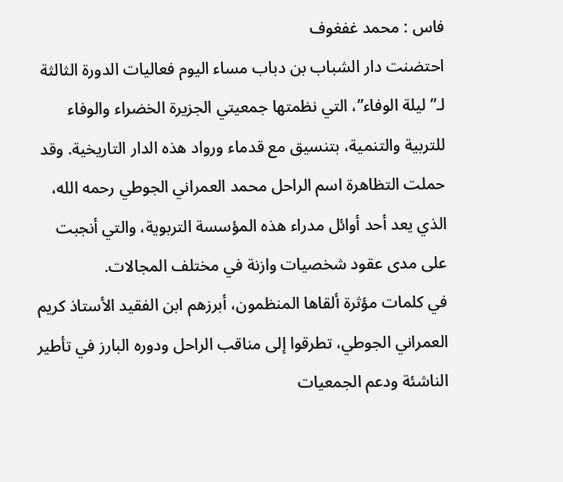فاس : محمد غفغوف
احتضنت دار الشباب بن دباب مساء اليوم فعاليات الدورة الثالثة لـ”ليلة الوفاء”، التي نظمتها جمعيتي الجزيرة الخضراء والوفاء للتربية والتنمية، بتنسيق مع قدماء ورواد هذه الدار التاريخية. وقد حملت التظاهرة اسم الراحل محمد العمراني الجوطي رحمه الله، الذي يعد أحد أوائل مدراء هذه المؤسسة التربوية، والتي أنجبت على مدى عقود شخصيات وازنة في مختلف المجالات.
في كلمات مؤثرة ألقاها المنظمون، أبرزهم ابن الفقيد الأستاذ كريم العمراني الجوطي، تطرقوا إلى مناقب الراحل ودوره البارز في تأطير الناشئة ودعم الجمعيات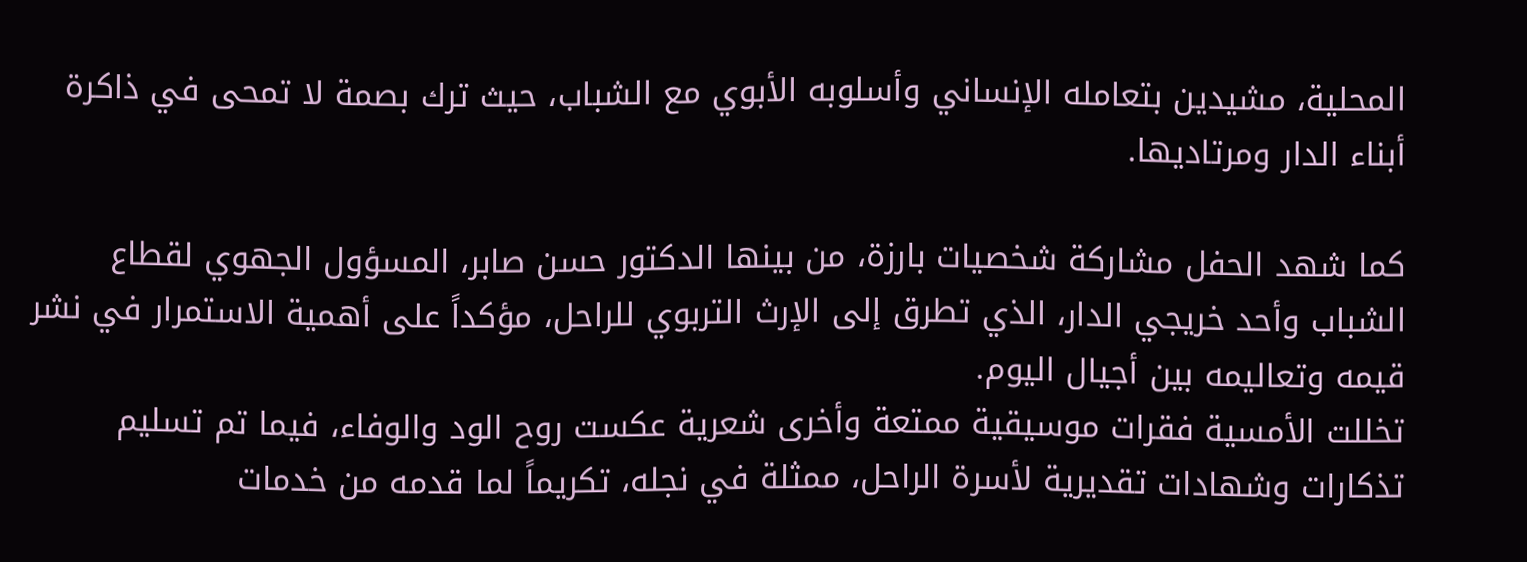المحلية، مشيدين بتعامله الإنساني وأسلوبه الأبوي مع الشباب، حيث ترك بصمة لا تمحى في ذاكرة أبناء الدار ومرتاديها.

كما شهد الحفل مشاركة شخصيات بارزة، من بينها الدكتور حسن صابر، المسؤول الجهوي لقطاع الشباب وأحد خريجي الدار، الذي تطرق إلى الإرث التربوي للراحل، مؤكداً على أهمية الاستمرار في نشر قيمه وتعاليمه بين أجيال اليوم.
تخللت الأمسية فقرات موسيقية ممتعة وأخرى شعرية عكست روح الود والوفاء، فيما تم تسليم تذكارات وشهادات تقديرية لأسرة الراحل، ممثلة في نجله، تكريماً لما قدمه من خدمات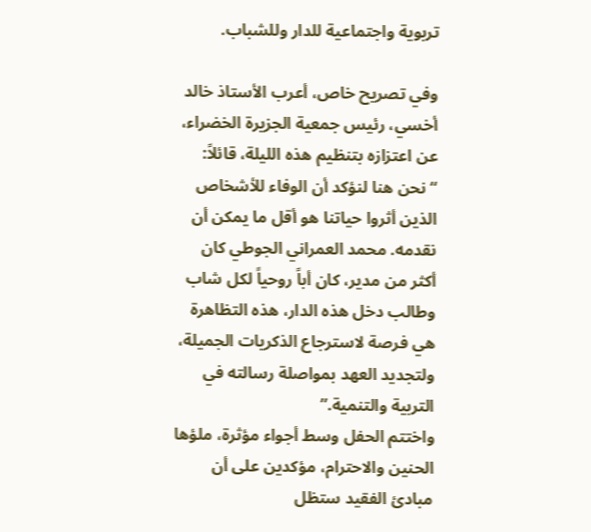تربوية واجتماعية للدار وللشباب.

وفي تصريح خاص، أعرب الأستاذ خالد أخسي، رئيس جمعية الجزيرة الخضراء، عن اعتزازه بتنظيم هذه الليلة، قائلاً: “نحن هنا لنؤكد أن الوفاء للأشخاص الذين أثروا حياتنا هو أقل ما يمكن أن نقدمه. محمد العمراني الجوطي كان أكثر من مدير، كان أباً روحياً لكل شاب وطالب دخل هذه الدار، هذه التظاهرة هي فرصة لاسترجاع الذكريات الجميلة، ولتجديد العهد بمواصلة رسالته في التربية والتنمية.”
واختتم الحفل وسط أجواء مؤثرة، ملؤها الحنين والاحترام، مؤكدين على أن مبادئ الفقيد ستظل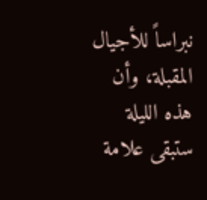نبراساً للأجيال المقبلة، وأن هذه الليلة ستبقى علامة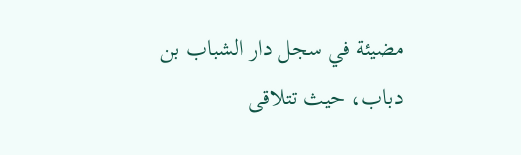مضيئة في سجل دار الشباب بن دباب، حيث تتلاقى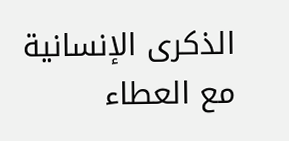الذكرى الإنسانية مع العطاء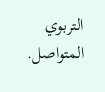التربوي المتواصل.